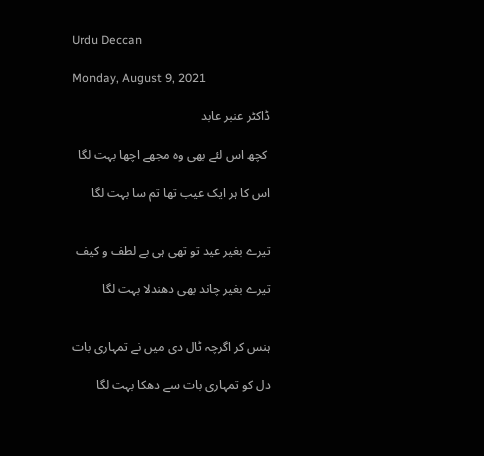Urdu Deccan

Monday, August 9, 2021

ڈاکٹر عنبر عابد

 کچھ اس لئے بھی وہ مجھے اچھا بہت لگا

اس کا ہر ایک عیب تھا تم سا بہت لگا


تیرے بغیر عید تو تھی ہی بے لطف و کیف

تیرے بغیر چاند بھی دھندلا بہت لگا


ہنس کر اگرچہ ٹال دی میں نے تمہاری بات

دل کو تمہاری بات سے دھکا بہت لگا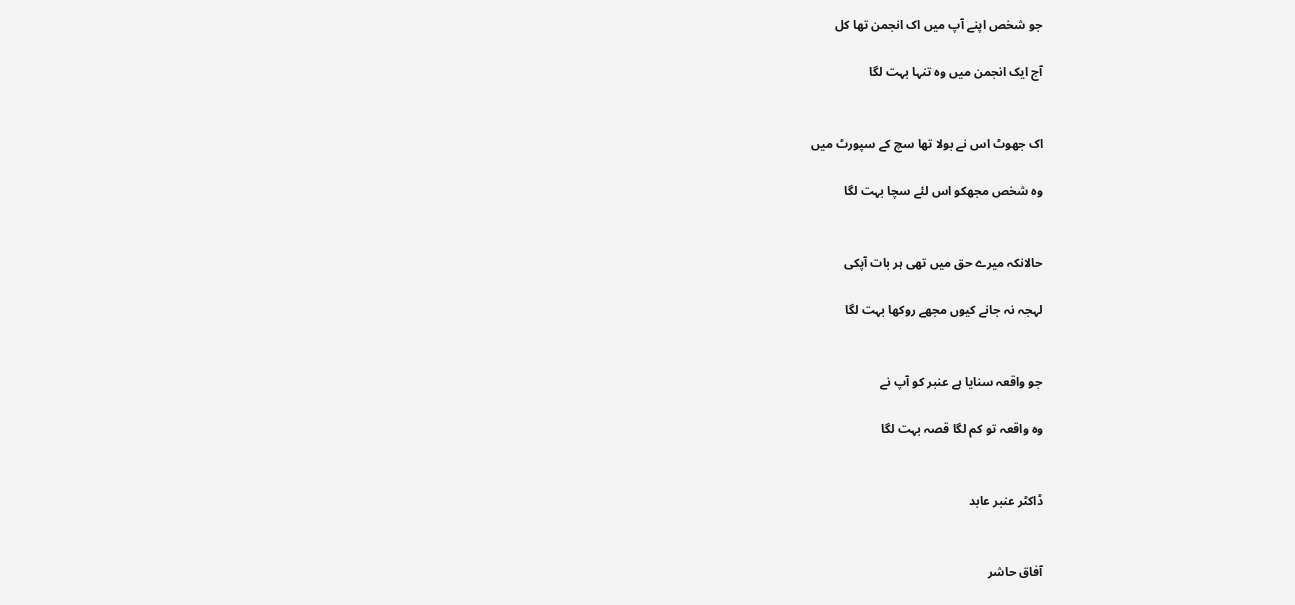جو شخص اپنے آپ میں اک انجمن تھا کل

آج ایک انجمن میں وہ تنہا بہت لگا


اک جھوٹ اس نے بولا تھا سچ کے سپورٹ میں

وہ شخص مجھکو اس لئے سچا بہت لگا


حالانکہ میرے حق میں تھی ہر بات آپکی

لہجہ نہ جانے کیوں مجھے روکھا بہت لگا


جو واقعہ سنایا ہے عنبر کو آپ نے

وہ واقعہ تو کم لگا قصہ بہت لگا


ڈاکٹر عنبر عابد


آفاق حاشر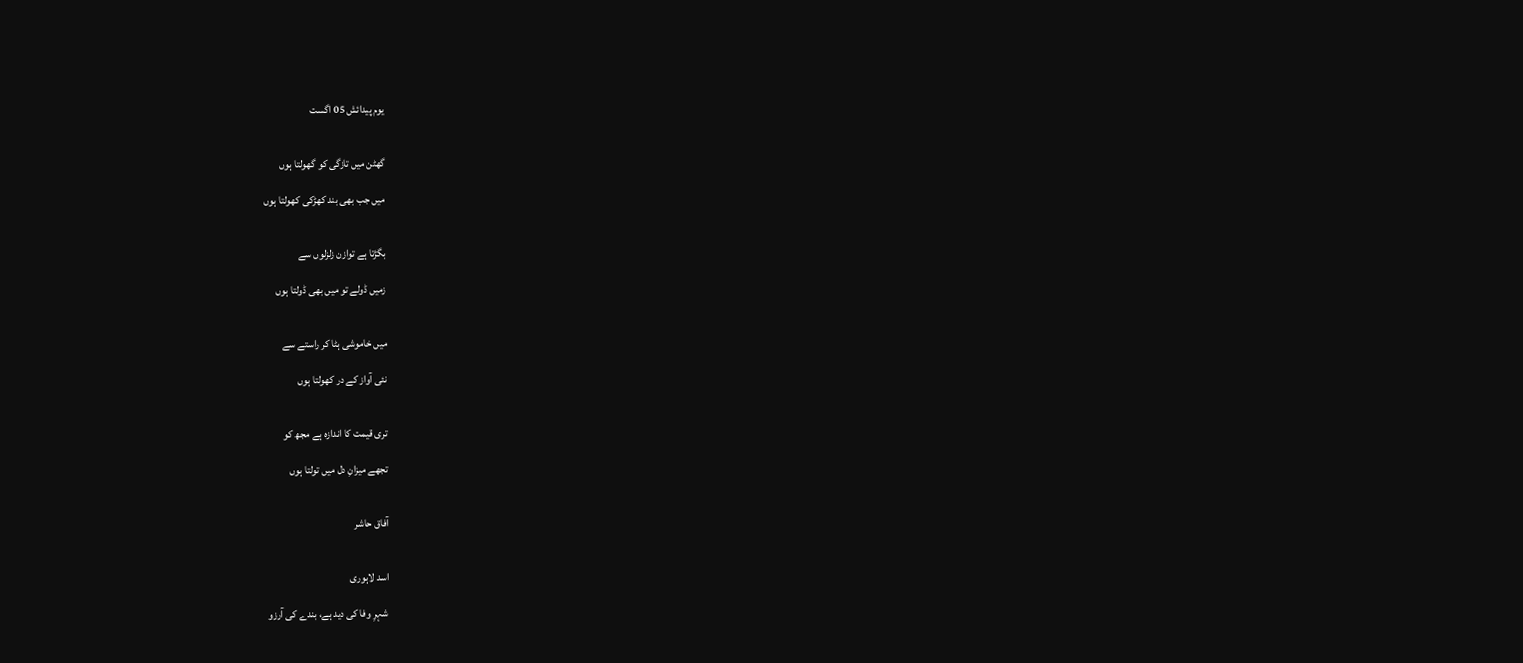یوم پیدائش 05 اگست


گھٹن میں تازگی کو گھولتا ہوں

میں جب بھی بند کھڑکی کھولتا ہوں


بگڑتا ہے توازن زلزلوں سے

زمیں ڈولے تو میں بھی ڈولتا ہوں


میں خاموشی ہٹا کر راستے سے

نئی آواز کے در کھولتا ہوں


تری قیمت کا اندازہ ہے مجھ کو

تجھے میزانِ دل میں تولتا ہوں


آفاق حاشر


اسد لاہوری

 شہرِ وفا کی دید ہے، بندے کی آرزو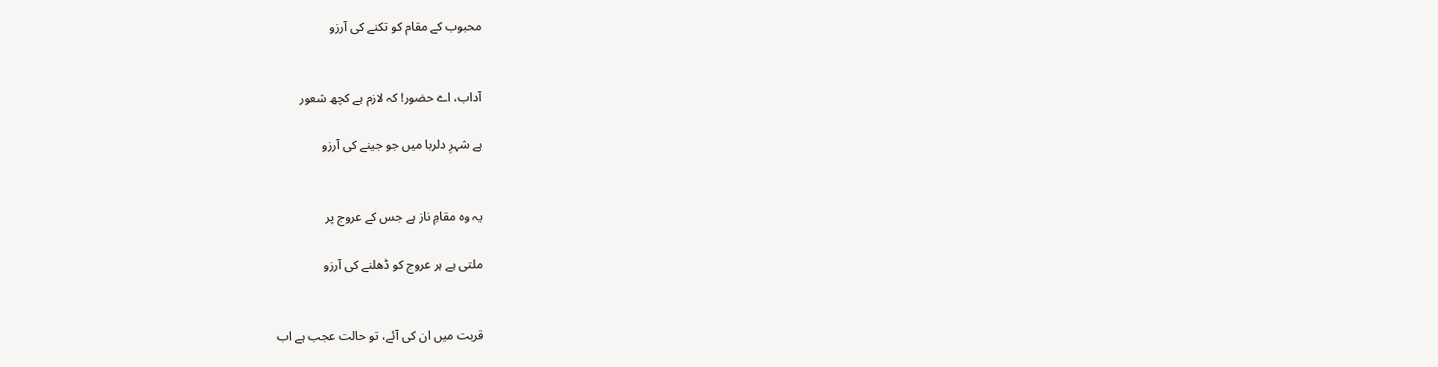محبوب کے مقام کو تکنے کی آرزو


آداب، اے حضور! کہ لازم ہے کچھ شعور

ہے شہرِ دلربا میں جو جینے کی آرزو


یہ وہ مقامِ ناز ہے جس کے عروج پر

ملتی ہے ہر عروج کو ڈھلنے کی آرزو


قربت میں ان کی آئے، تو حالت عجب ہے اب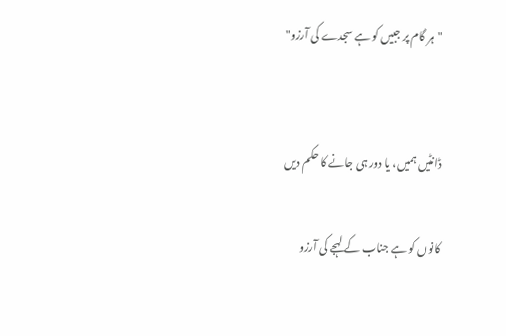"ہر گام پر جبیں کو ہے سجدے کی آرزو"


ڈانٹیں ہمیں، یا دور ہی جانے کا حکم دیں

کانوں کو ہے جناب کے لہجے کی آرزو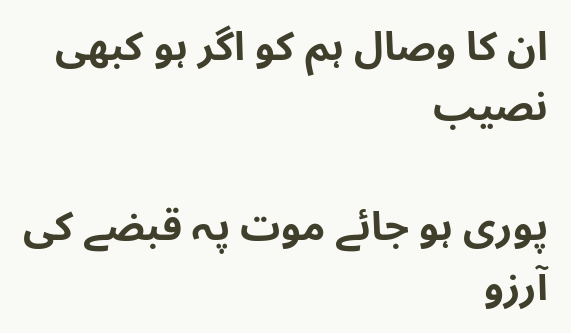ان کا وصال ہم کو اگر ہو کبھی نصیب

پوری ہو جائے موت پہ قبضے کی آرزو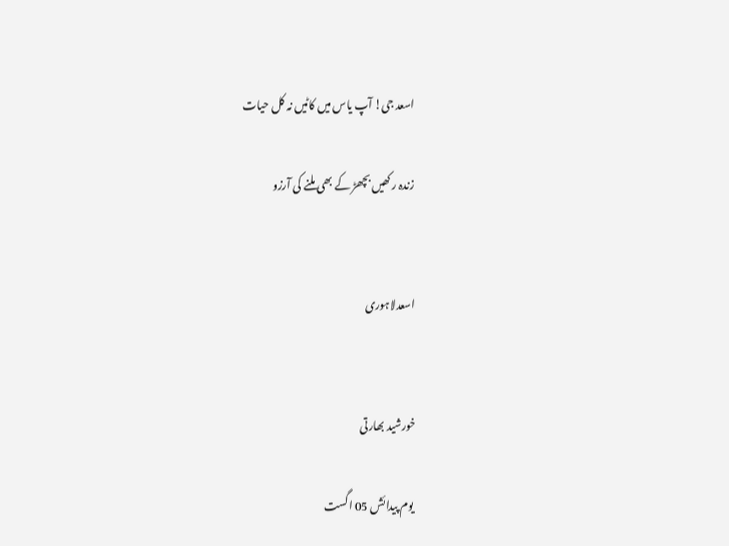اسعد جی! آپ یاس میں کاٹیں نہ کل حیات

زندہ رکھیں بچھڑ کے بھی ملنے کی آرزو


اسعدلاہوری


خورشید بھارتی

 یوم پیدائش 05 اگست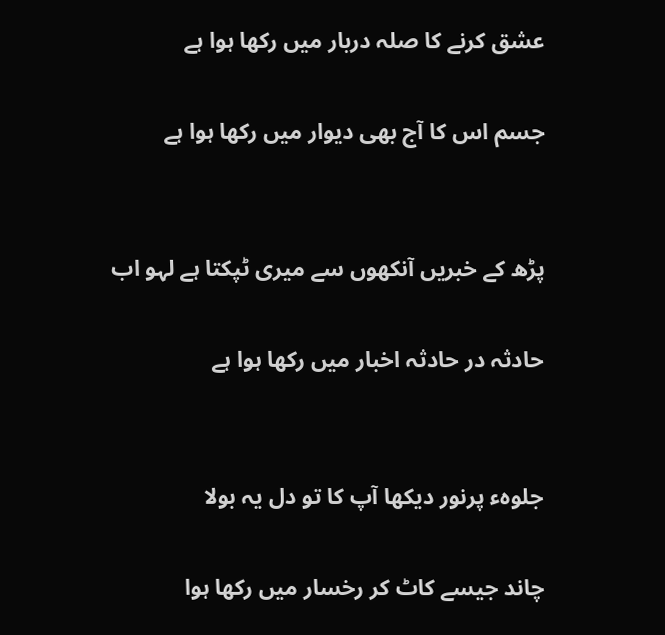عشق کرنے کا صلہ دربار میں رکھا ہوا ہے

جسم اس کا آج بھی دیوار میں رکھا ہوا ہے


پڑھ کے خبریں آنکھوں سے میری ٹپکتا ہے لہو اب

حادثہ در حادثہ اخبار میں رکھا ہوا ہے


جلوہء پرنور دیکھا آپ کا تو دل یہ بولا

چاند جیسے کاٹ کر رخسار میں رکھا ہوا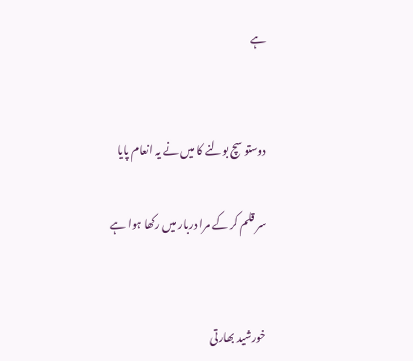ہے


دوستو سچ بولنے کا میں نے یہ انعام پایا

سر قلم کر کے مرا دربار میں رکھا ہوا ہے


خورشید بھارتی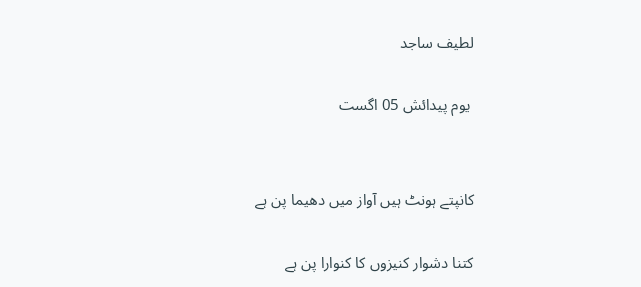لطیف ساجد

 یوم پیدائش 05 اگست


کانپتے ہونٹ ہیں آواز میں دھیما پن ہے

کتنا دشوار کنیزوں کا کنوارا پن ہے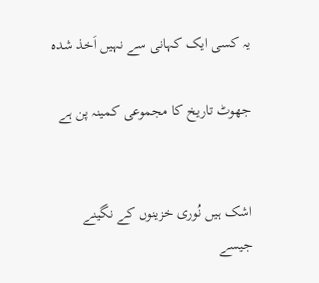یہ کسی ایک کہانی سے نہیں اَخذ شدہ

جھوٹ تاریخ کا مجموعی کمینہ پن ہے


اشک ہیں نُوری خزینوں کے نگینے جیسے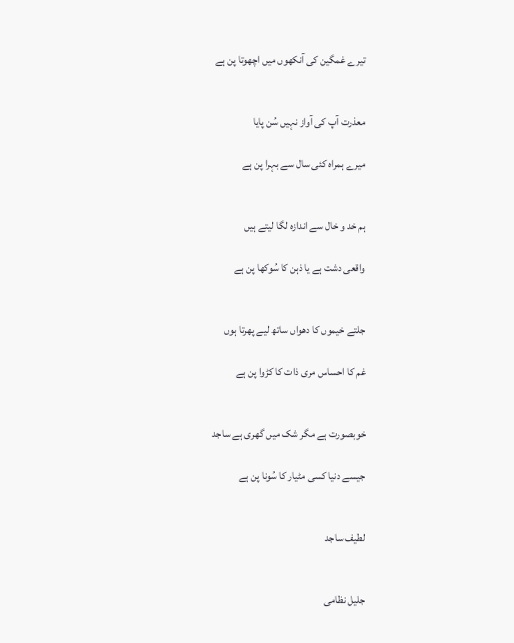تیرے غمگین کی آنکھوں میں اچھوتا پن ہے


معذرت آپ کی آواز نہیں سُن پایا

میرے ہمراہ کئی سال سے بہرا پن ہے


ہم خد و خال سے اندازہ لگا لیتے ہیں

واقعی دشت ہے یا ذہن کا سُوکھا پن ہے


جلتے خیموں کا دھواں ساتھ لیے پھرتا ہوں

غم کا احساس مری ذات کا کڑوا پن ہے


خوبصورت ہے مگر شک میں گھری ہے ساجد

جیسے دنیا کسی مٹیار کا سُونا پن ہے


لطیف ساجد


جلیل نظامی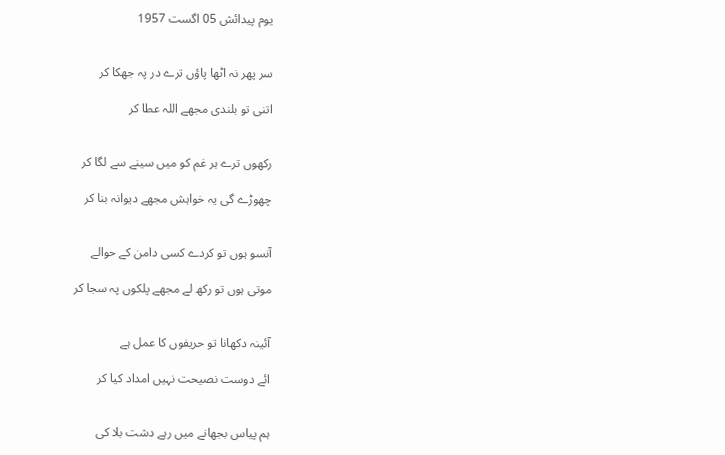یوم پیدائش 05 اگست 1957


سر پھر نہ اٹھا پاؤں ترے در پہ جھکا کر

اتنی تو بلندی مجھے اللہ عطا کر


رکھوں ترے ہر غم کو میں سینے سے لگا کر

چھوڑے گی یہ خواہش مجھے دیوانہ بنا کر


آنسو ہوں تو کردے کسی دامن کے حوالے

موتی ہوں تو رکھ لے مجھے پلکوں پہ سجا کر


آئینہ دکھانا تو حریفوں کا عمل ہے

ائے دوست نصیحت نہیں امداد کیا کر


ہم پیاس بجھانے میں رہے دشت بلا کی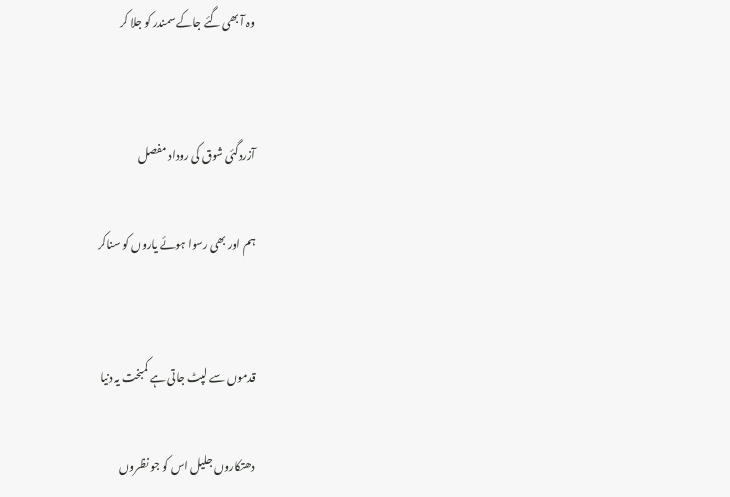وہ آ بھی گئے جاکے سمندر کو جلا کر


آزردگئی شوق کی روداد مفصل

ہم اور بھی رسوا ہوئے یاروں کو سناکر


قدموں سے لپٹ جاتی ہے کمبخت یہ دنیا

دھتکاروں جلیل اس کو جو نظروں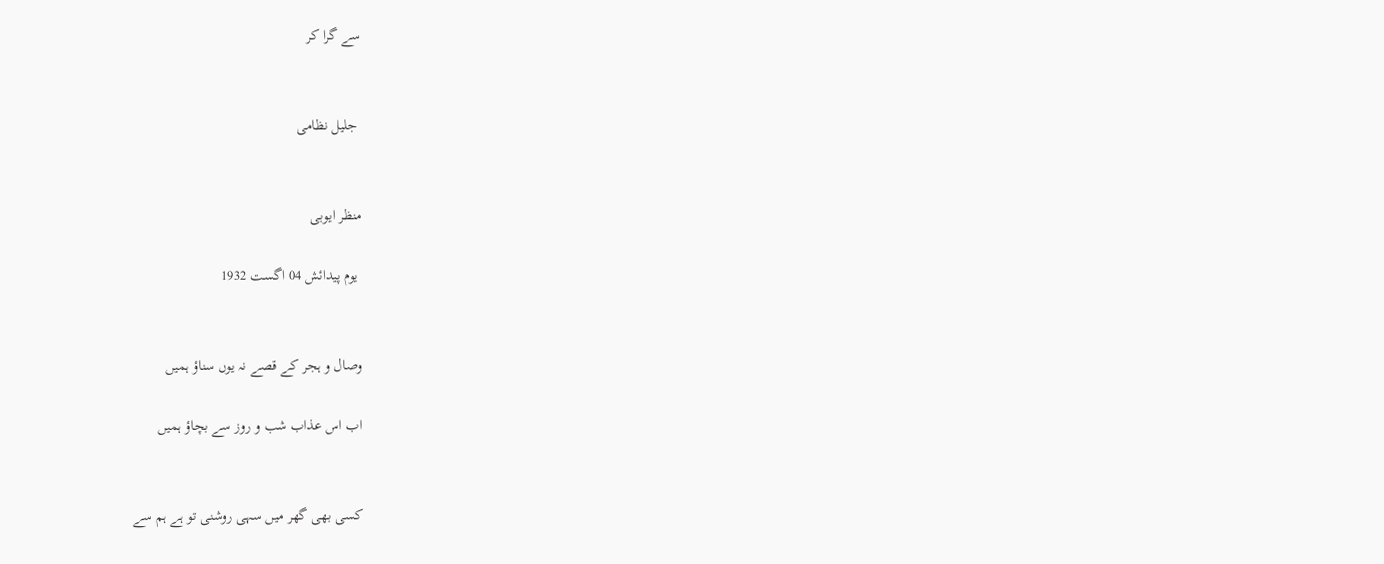سے گرا کر


 جلیل نظامی


منظر ایوبی

 یوم پیدائش 04 اگست 1932


وصال و ہجر کے قصے نہ یوں سناؤ ہمیں

اب اس عذاب شب و روز سے بچاؤ ہمیں


کسی بھی گھر میں سہی روشنی تو ہے ہم سے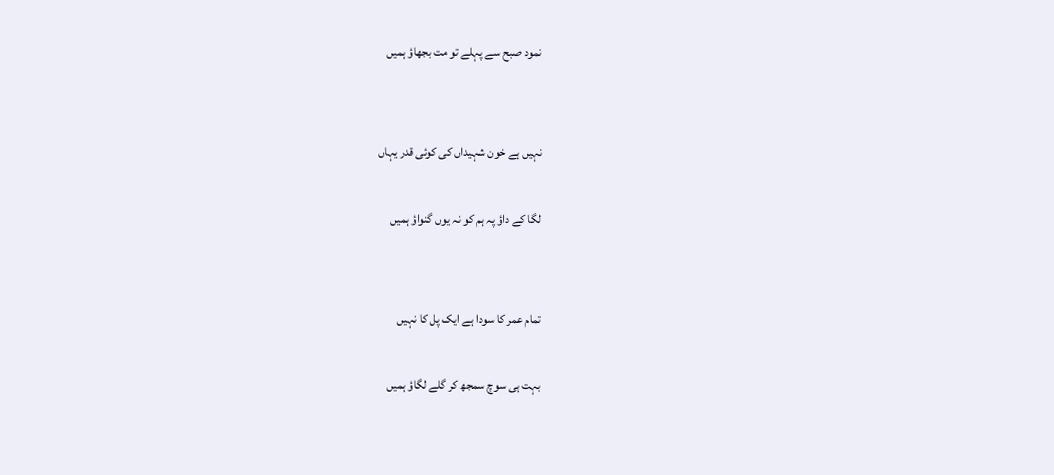نمود صبح سے پہلے تو مت بجھاؤ ہمیں


نہیں ہے خون شہیداں کی کوئی قدر یہاں

لگا کے داؤ پہ ہم کو نہ یوں گنواؤ ہمیں


تمام عمر کا سودا ہے ایک پل کا نہیں

بہت ہی سوچ سمجھ کر گلے لگاؤ ہمیں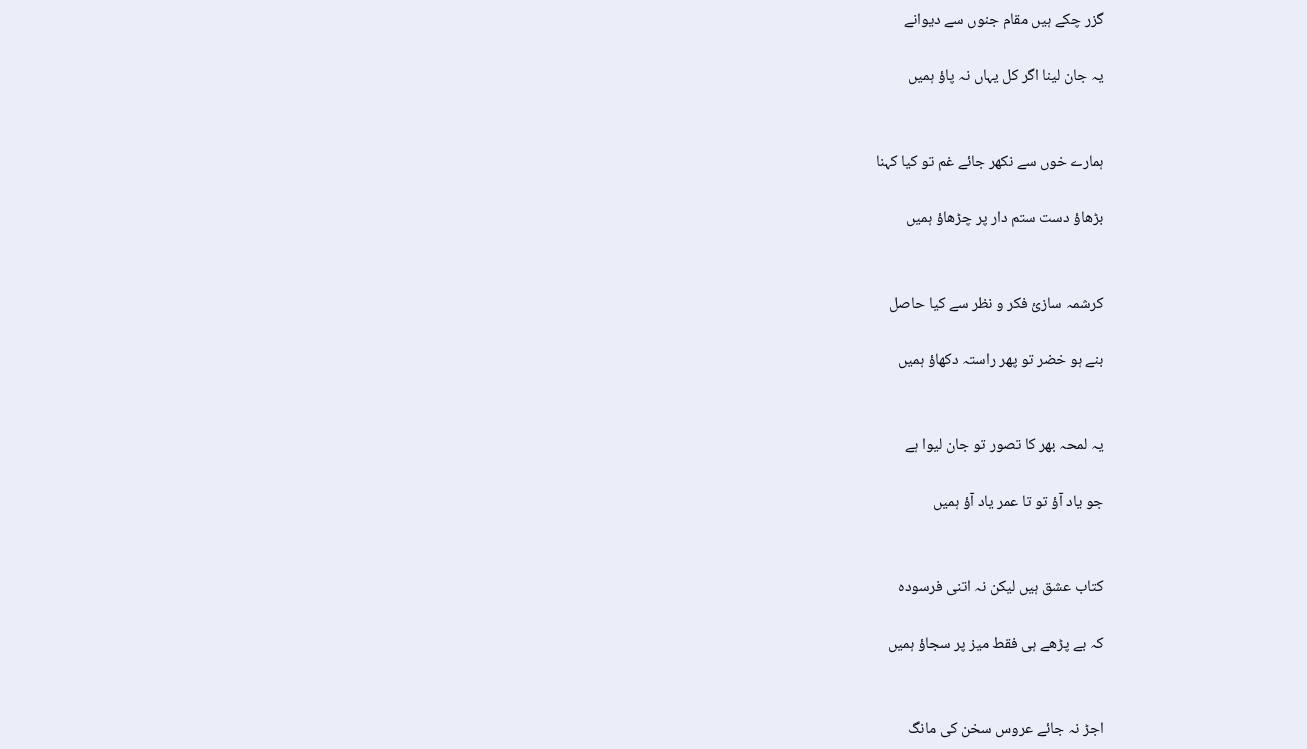گزر چکے ہیں مقام جنوں سے دیوانے

یہ جان لینا اگر کل یہاں نہ پاؤ ہمیں


ہمارے خوں سے نکھر جائے غم تو کیا کہنا

بڑھاؤ دست ستم دار پر چڑھاؤ ہمیں


کرشمہ سازیٔ فکر و نظر سے کیا حاصل

بنے ہو خضر تو پھر راستہ دکھاؤ ہمیں


یہ لمحہ بھر کا تصور تو جان لیوا ہے

جو یاد آؤ تو تا عمر یاد آؤ ہمیں


کتاب عشق ہیں لیکن نہ اتنی فرسودہ

کہ بے پڑھے ہی فقط میز پر سجاؤ ہمیں


اجڑ نہ جائے عروس سخن کی مانگ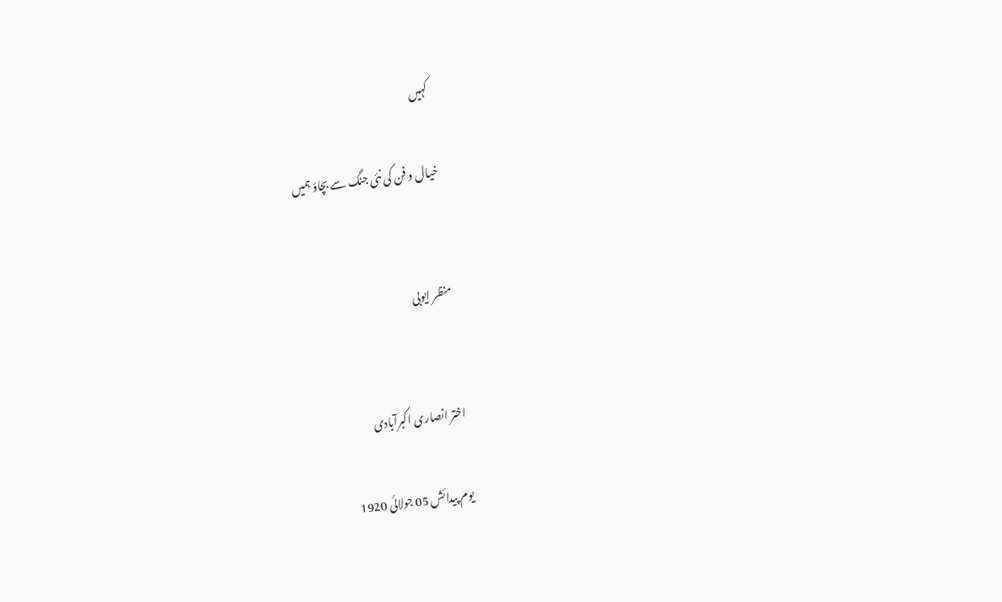کہیں

خیال و فن کی نئی جنگ سے بچاؤ ہمیں


منظر ایوبی


اختر انصاری اکبرآبادی

 یوم پیدائش 05 جولائی 1920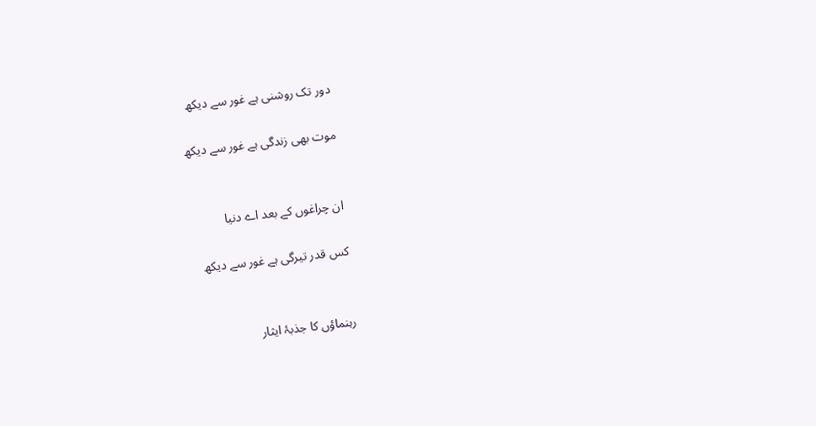دور تک روشنی ہے غور سے دیکھ

موت بھی زندگی ہے غور سے دیکھ


ان چراغوں کے بعد اے دنیا

کس قدر تیرگی ہے غور سے دیکھ


رہنماؤں کا جذبۂ ایثار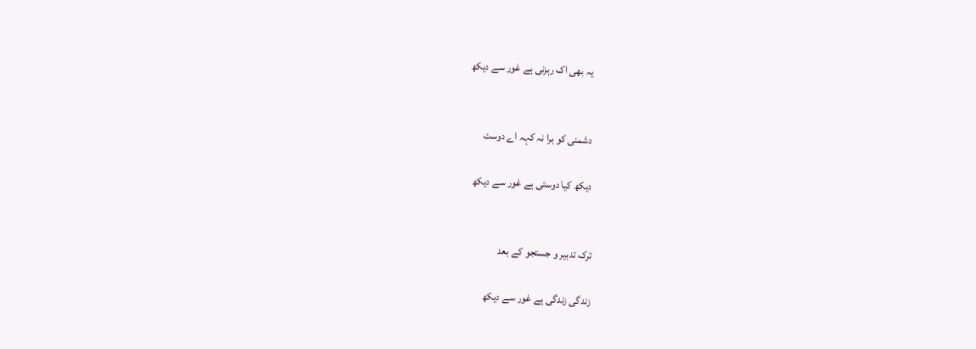یہ بھی اک رہزنی ہے غور سے دیکھ


دشمنی کو برا نہ کہہ اے دوست

دیکھ کیا دوستی ہے غور سے دیکھ


ترک تدبیر و جستجو کے بعد

زندگی زندگی ہے غور سے دیکھ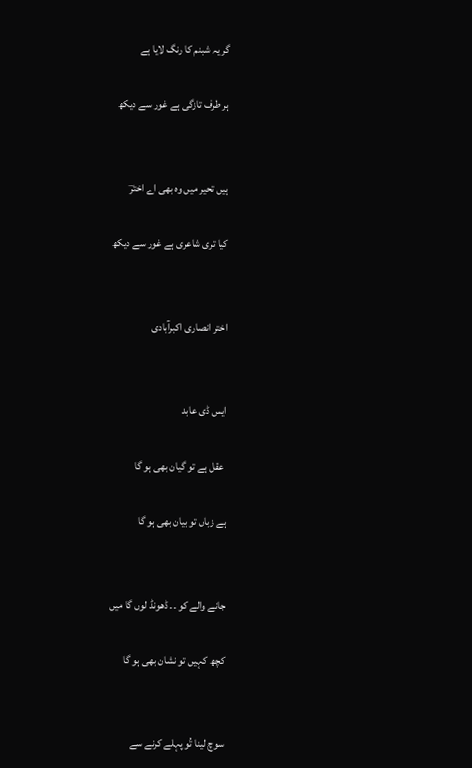گر یہ شبنم کا رنگ لایا ہے

ہر طرف تازگی ہے غور سے دیکھ


ہیں تحیر میں وہ بھی اے اخترؔ

کیا تری شاعری ہے غور سے دیکھ


اختر انصاری اکبرآبادی


ایس ڈی عابد

 عقل ہے تو گیان بھی ہو گا

ہے زباں تو بیان بھی ہو گا


جانے والے کو ۔۔ ڈھونڈ لوں گا میں

کچھ کہیں تو نشان بھی ہو گا


سوچ لینا تُو پہلے کرنے سے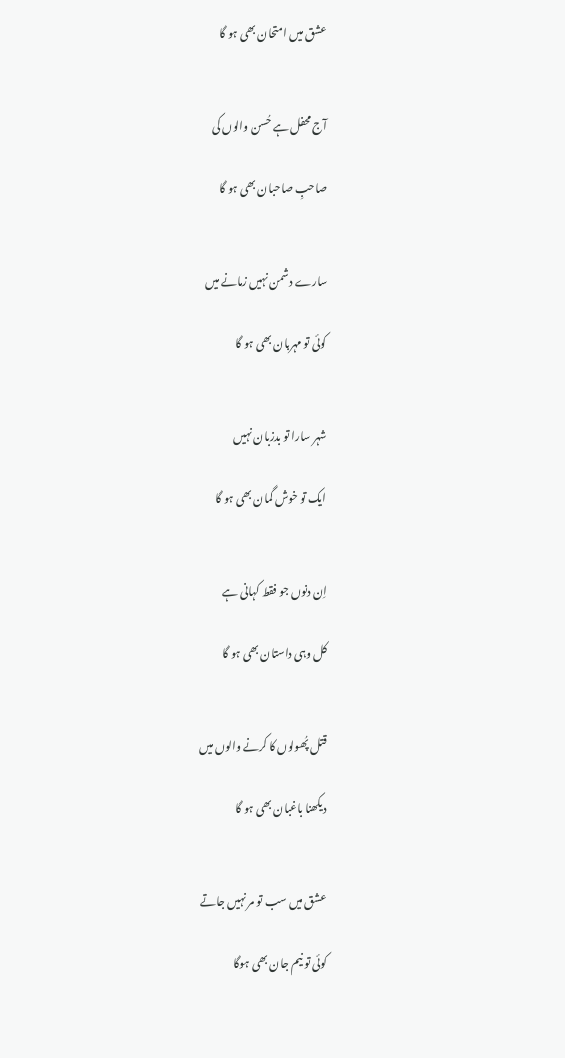عشق میں امتحان بھی ہو گا


آج محفل ہے حُسن والوں کی

صاحبِ صاحبان بھی ہو گا


سارے دشمن نہیں زمانے میں

کوئی تو مہربان بھی ہو گا


شہر سارا تو بدزبان نہیں

ایک تو خوش گمان بھی ہو گا


اِن دنوں جو فقط کہانی ہے

کل وہی داستان بھی ہو گا


قتل پُھولوں کا کرنے والوں میں

دیکھنا باغبان بھی ہو گا


عشق میں سب تو مر نہیں جاتے

کوئی تو نیم جان بھی ہوگا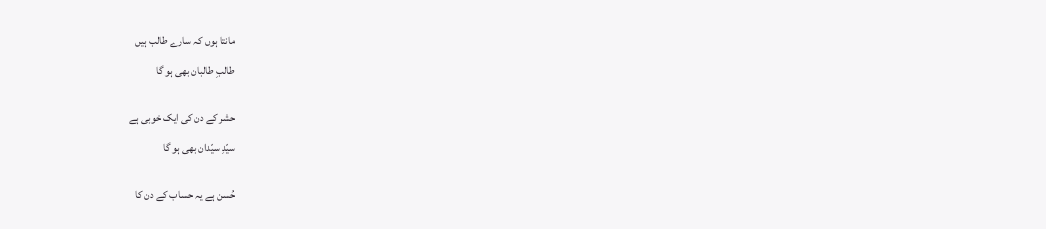مانتا ہوں کہ سارے طالب ہیں

طالبِ طالبان بھی ہو گا


حشر کے دن کی ایک خوبی ہے

سیّدِ سیّدان بھی ہو گا


حُسن ہے یہ حساب کے دن کا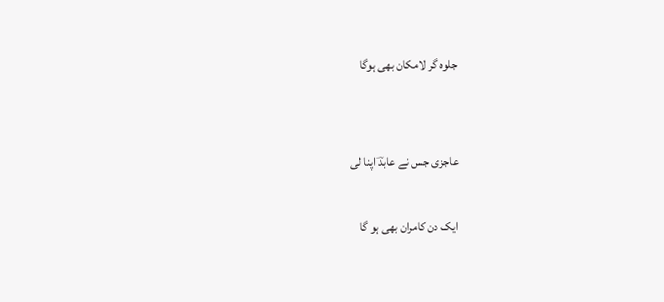جلوہ گر لامکان بھی ہوگا


عاجزی جس نے عابدؔ اپنا لی

ایک دن کامران بھی ہو گا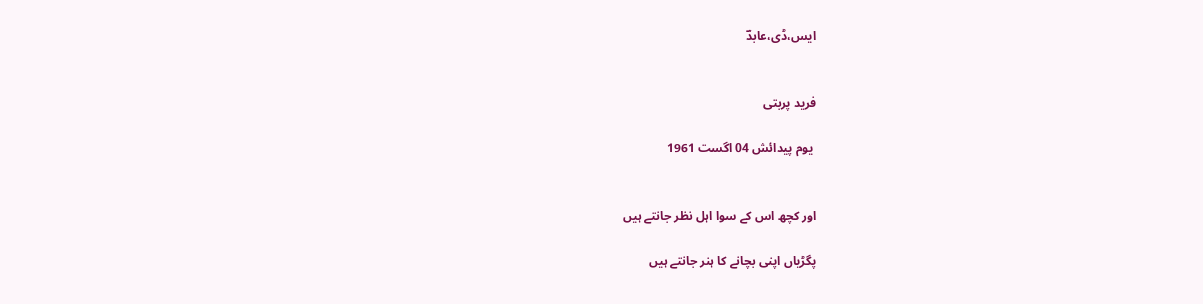ایس،ڈی،عابدؔ


فرید پربتی

 یوم پیدائش 04 اگست 1961


اور کچھ اس کے سوا اہل نظر جانتے ہیں

پگڑیاں اپنی بچانے کا ہنر جانتے ہیں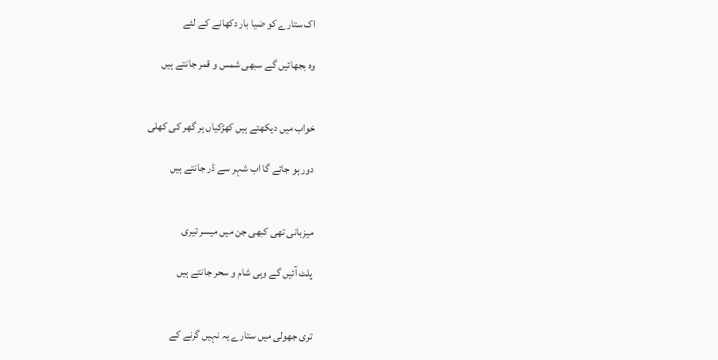اک ستارے کو ضیا بار دکھانے کے لئے

وہ بجھائیں گے سبھی شمس و قمر جانتے ہیں


خواب میں دیکھتے ہیں کھڑکیاں ہر گھر کی کھلی

دور ہو جائے گا اب شہر سے ڈر جانتے ہیں


میزبانی تھی کبھی جن میں میسر تیری

پلٹ آئیں گے وہی شام و سحر جانتے ہیں


تری جھولی میں ستارے یہ نہیں گرنے کے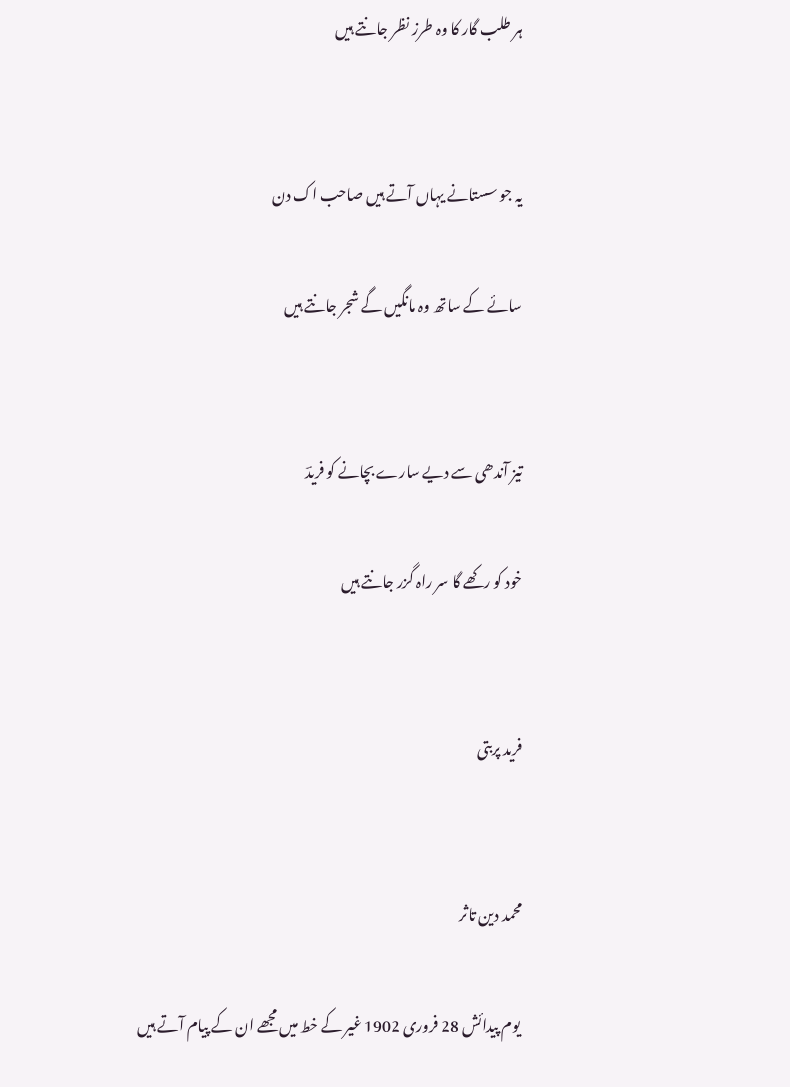ہر طلب گار کا وہ طرز نظر جانتے ہیں


یہ جو سستانے یہاں آتے ہیں صاحب اک دن

سائے کے ساتھ وہ مانگیں گے شجر جانتے ہیں


تیز آندھی سے دیے سارے بچانے کو فریدؔ

خود کو رکھے گا سر راہ گزر جانتے ہیں


فرید پربتی


محمد دین تاثر

 یوم پیدائش 28 فروری 1902 غیر کے خط میں مجھے ان کے پیام آتے ہیں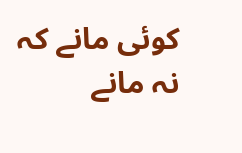کوئی مانے کہ نہ مانے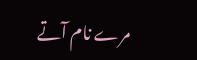مرے نام آتے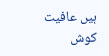ہیں عافیت کوش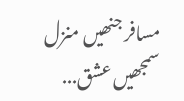مسافر جنھیں منزل سمجھیں عشق...